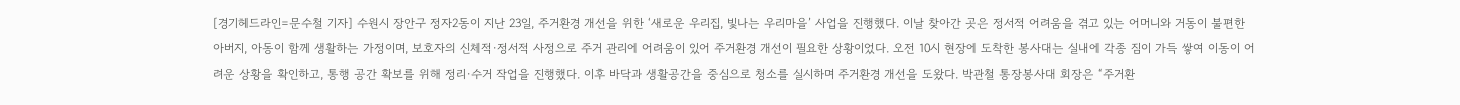[경기헤드라인=문수철 기자] 수원시 장안구 정자2동이 지난 23일, 주거환경 개선을 위한 ‘새로운 우리집, 빛나는 우리마을’ 사업을 진행했다. 이날 찾아간 곳은 정서적 어려움을 겪고 있는 어머니와 거동이 불편한 아버지, 아동이 함께 생활하는 가정이며, 보호자의 신체적·정서적 사정으로 주거 관리에 어려움이 있어 주거환경 개선이 필요한 상황이었다. 오전 10시 현장에 도착한 봉사대는 실내에 각종 짐이 가득 쌓여 이동이 어려운 상황을 확인하고, 통행 공간 확보를 위해 정리·수거 작업을 진행했다. 이후 바닥과 생활공간을 중심으로 청소를 실시하며 주거환경 개선을 도왔다. 박관철 통장봉사대 회장은 “주거환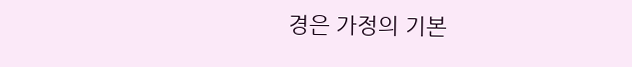경은 가정의 기본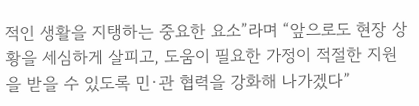적인 생활을 지탱하는 중요한 요소”라며 “앞으로도 현장 상황을 세심하게 살피고, 도움이 필요한 가정이 적절한 지원을 받을 수 있도록 민·관 협력을 강화해 나가겠다”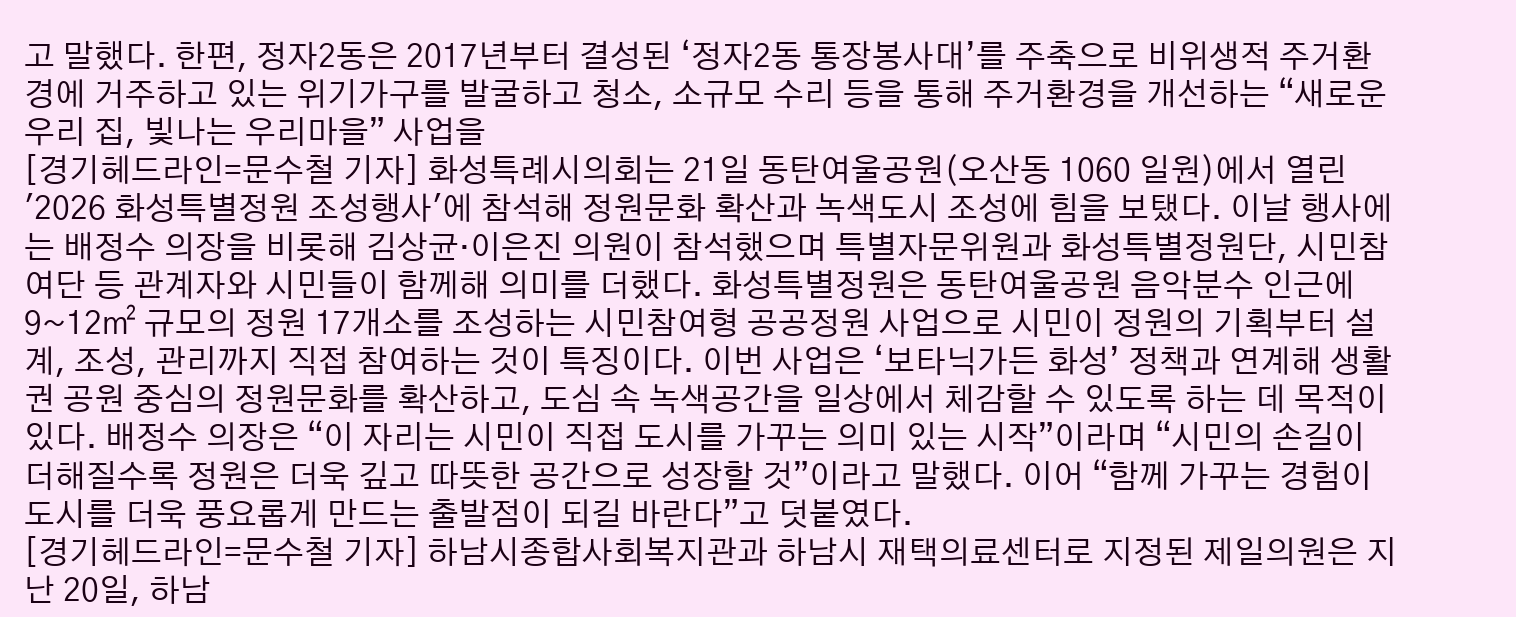고 말했다. 한편, 정자2동은 2017년부터 결성된 ‘정자2동 통장봉사대’를 주축으로 비위생적 주거환경에 거주하고 있는 위기가구를 발굴하고 청소, 소규모 수리 등을 통해 주거환경을 개선하는 “새로운 우리 집, 빛나는 우리마을” 사업을
[경기헤드라인=문수철 기자] 화성특례시의회는 21일 동탄여울공원(오산동 1060 일원)에서 열린 '2026 화성특별정원 조성행사'에 참석해 정원문화 확산과 녹색도시 조성에 힘을 보탰다. 이날 행사에는 배정수 의장을 비롯해 김상균·이은진 의원이 참석했으며 특별자문위원과 화성특별정원단, 시민참여단 등 관계자와 시민들이 함께해 의미를 더했다. 화성특별정원은 동탄여울공원 음악분수 인근에 9~12㎡ 규모의 정원 17개소를 조성하는 시민참여형 공공정원 사업으로 시민이 정원의 기획부터 설계, 조성, 관리까지 직접 참여하는 것이 특징이다. 이번 사업은 ‘보타닉가든 화성’ 정책과 연계해 생활권 공원 중심의 정원문화를 확산하고, 도심 속 녹색공간을 일상에서 체감할 수 있도록 하는 데 목적이 있다. 배정수 의장은 “이 자리는 시민이 직접 도시를 가꾸는 의미 있는 시작”이라며 “시민의 손길이 더해질수록 정원은 더욱 깊고 따뜻한 공간으로 성장할 것”이라고 말했다. 이어 “함께 가꾸는 경험이 도시를 더욱 풍요롭게 만드는 출발점이 되길 바란다”고 덧붙였다.
[경기헤드라인=문수철 기자] 하남시종합사회복지관과 하남시 재택의료센터로 지정된 제일의원은 지난 20일, 하남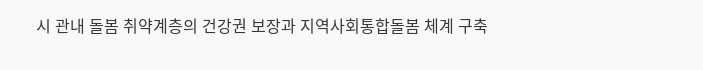시 관내 돌봄 취약계층의 건강권 보장과 지역사회통합돌봄 체계 구축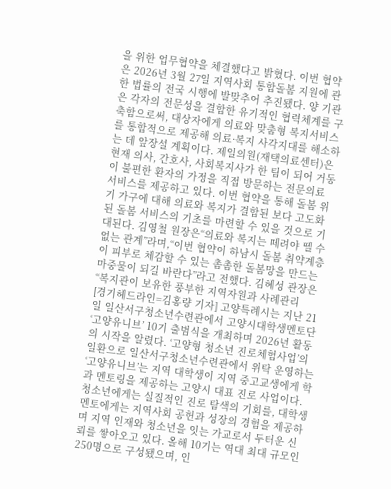을 위한 업무협약을 체결했다고 밝혔다. 이번 협약은 2026년 3월 27일 지역사회 통합돌봄 지원에 관한 법률의 전국 시행에 발맞추어 추진됐다. 양 기관은 각자의 전문성을 결합한 유기적인 협력체계를 구축함으로써, 대상자에게 의료와 맞춤형 복지서비스를 통합적으로 제공해 의료·복지 사각지대를 해소하는 데 앞장설 계획이다. 제일의원(재택의료센터)은 현재 의사, 간호사, 사회복지사가 한 팀이 되어 거동이 불편한 환자의 가정을 직접 방문하는 전문의료 서비스를 제공하고 있다. 이번 협약을 통해 돌봄 위기 가구에 대해 의료와 복지가 결합된 보다 고도화된 돌봄 서비스의 기초를 마련할 수 있을 것으로 기대된다. 김영철 원장은“의료와 복지는 떼려야 뗄 수 없는 관계”라며,“이번 협약이 하남시 돌봄 취약계층이 피부로 체감할 수 있는 촘촘한 돌봄망을 만드는 마중물이 되길 바란다”라고 전했다. 김혜성 관장은 “복지관이 보유한 풍부한 지역자원과 사례관리
[경기헤드라인=김홍량 기자] 고양특례시는 지난 21일 일산서구청소년수련관에서 고양시대학생멘토단 ‘고양유니브’ 10기 출범식을 개최하며 2026년 활동의 시작을 알렸다. ‘고양형 청소년 진로체험사업’의 일환으로 일산서구청소년수련관에서 위탁 운영하는 ‘고양유니브’는 지역 대학생이 지역 중고교생에게 학과 멘토링을 제공하는 고양시 대표 진로 사업이다. 청소년에게는 실질적인 진로 탐색의 기회를, 대학생 멘토에게는 지역사회 공헌과 성장의 경험을 제공하며 지역 인재와 청소년을 잇는 가교로서 두터운 신뢰를 쌓아오고 있다. 올해 10기는 역대 최대 규모인 250명으로 구성됐으며, 인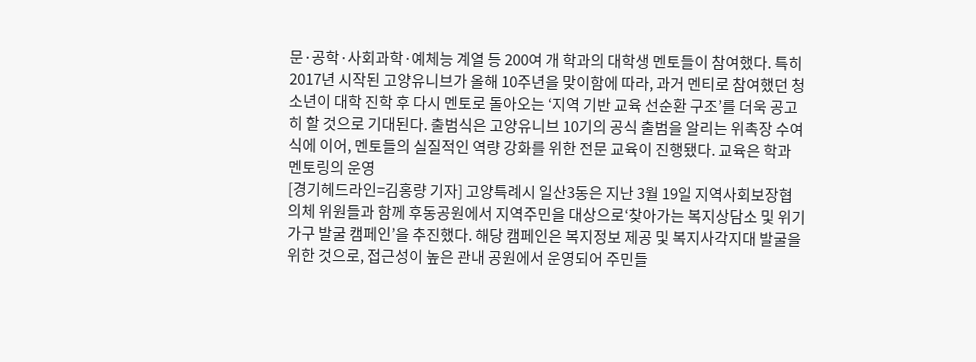문·공학·사회과학·예체능 계열 등 200여 개 학과의 대학생 멘토들이 참여했다. 특히 2017년 시작된 고양유니브가 올해 10주년을 맞이함에 따라, 과거 멘티로 참여했던 청소년이 대학 진학 후 다시 멘토로 돌아오는 ‘지역 기반 교육 선순환 구조’를 더욱 공고히 할 것으로 기대된다. 출범식은 고양유니브 10기의 공식 출범을 알리는 위촉장 수여식에 이어, 멘토들의 실질적인 역량 강화를 위한 전문 교육이 진행됐다. 교육은 학과 멘토링의 운영
[경기헤드라인=김홍량 기자] 고양특례시 일산3동은 지난 3월 19일 지역사회보장협의체 위원들과 함께 후동공원에서 지역주민을 대상으로‘찾아가는 복지상담소 및 위기가구 발굴 캠페인’을 추진했다. 해당 캠페인은 복지정보 제공 및 복지사각지대 발굴을 위한 것으로, 접근성이 높은 관내 공원에서 운영되어 주민들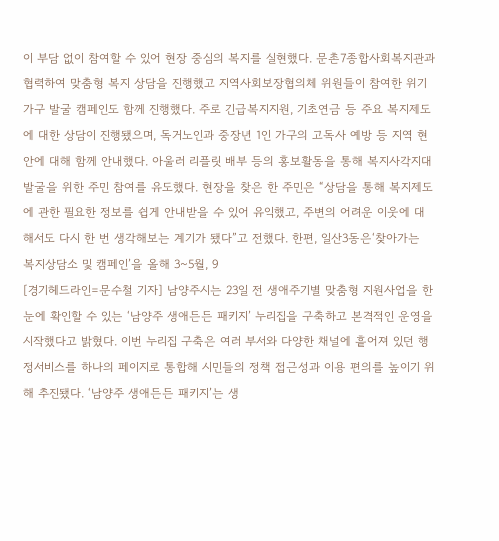이 부담 없이 참여할 수 있어 현장 중심의 복지를 실현했다. 문촌7종합사회복지관과 협력하여 맞춤형 복지 상담을 진행했고 지역사회보장협의체 위원들이 참여한 위기가구 발굴 캠페인도 함께 진행했다. 주로 긴급복지지원, 기초연금 등 주요 복지제도에 대한 상담이 진행됐으며, 독거노인과 중장년 1인 가구의 고독사 예방 등 지역 현안에 대해 함께 안내했다. 아울러 리플릿 배부 등의 홍보활동을 통해 복지사각지대 발굴을 위한 주민 참여를 유도했다. 현장을 찾은 한 주민은 “상담을 통해 복지제도에 관한 필요한 정보를 쉽게 안내받을 수 있어 유익했고, 주변의 어려운 이웃에 대해서도 다시 한 번 생각해보는 계기가 됐다”고 전했다. 한편, 일산3동은‘찾아가는 복지상담소 및 캠페인’을 올해 3~5월, 9
[경기헤드라인=문수철 기자] 남양주시는 23일 전 생애주기별 맞춤형 지원사업을 한눈에 확인할 수 있는 ‘남양주 생애든든 패키지’ 누리집을 구축하고 본격적인 운영을 시작했다고 밝혔다. 이번 누리집 구축은 여러 부서와 다양한 채널에 흩어져 있던 행정서비스를 하나의 페이지로 통합해 시민들의 정책 접근성과 이용 편의를 높이기 위해 추진됐다. ‘남양주 생애든든 패키지’는 생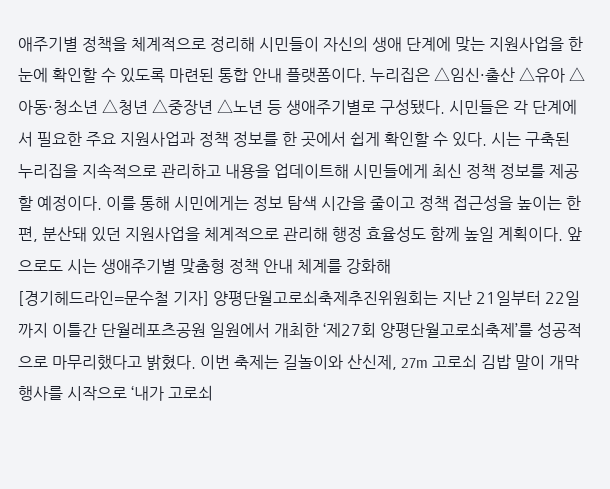애주기별 정책을 체계적으로 정리해 시민들이 자신의 생애 단계에 맞는 지원사업을 한눈에 확인할 수 있도록 마련된 통합 안내 플랫폼이다. 누리집은 △임신·출산 △유아 △아동·청소년 △청년 △중장년 △노년 등 생애주기별로 구성됐다. 시민들은 각 단계에서 필요한 주요 지원사업과 정책 정보를 한 곳에서 쉽게 확인할 수 있다. 시는 구축된 누리집을 지속적으로 관리하고 내용을 업데이트해 시민들에게 최신 정책 정보를 제공할 예정이다. 이를 통해 시민에게는 정보 탐색 시간을 줄이고 정책 접근성을 높이는 한편, 분산돼 있던 지원사업을 체계적으로 관리해 행정 효율성도 함께 높일 계획이다. 앞으로도 시는 생애주기별 맞춤형 정책 안내 체계를 강화해
[경기헤드라인=문수철 기자] 양평단월고로쇠축제추진위원회는 지난 21일부터 22일까지 이틀간 단월레포츠공원 일원에서 개최한 ‘제27회 양평단월고로쇠축제’를 성공적으로 마무리했다고 밝혔다. 이번 축제는 길놀이와 산신제, 27m 고로쇠 김밥 말이 개막행사를 시작으로 ‘내가 고로쇠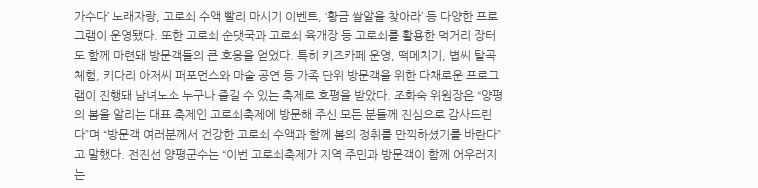가수다’ 노래자랑, 고로쇠 수액 빨리 마시기 이벤트, ‘황금 쌀알을 찾아라’ 등 다양한 프로그램이 운영됐다. 또한 고로쇠 순댓국과 고로쇠 육개장 등 고로쇠를 활용한 먹거리 장터도 함께 마련돼 방문객들의 큰 호응을 얻었다. 특히 키즈카페 운영, 떡메치기, 볍씨 탈곡 체험, 키다리 아저씨 퍼포먼스와 마술 공연 등 가족 단위 방문객을 위한 다채로운 프로그램이 진행돼 남녀노소 누구나 즐길 수 있는 축제로 호평을 받았다. 조화숙 위원장은 “양평의 봄을 알리는 대표 축제인 고로쇠축제에 방문해 주신 모든 분들께 진심으로 감사드린다”며 “방문객 여러분께서 건강한 고로쇠 수액과 함께 봄의 정취를 만끽하셨기를 바란다”고 말했다. 전진선 양평군수는 “이번 고로쇠축제가 지역 주민과 방문객이 함께 어우러지는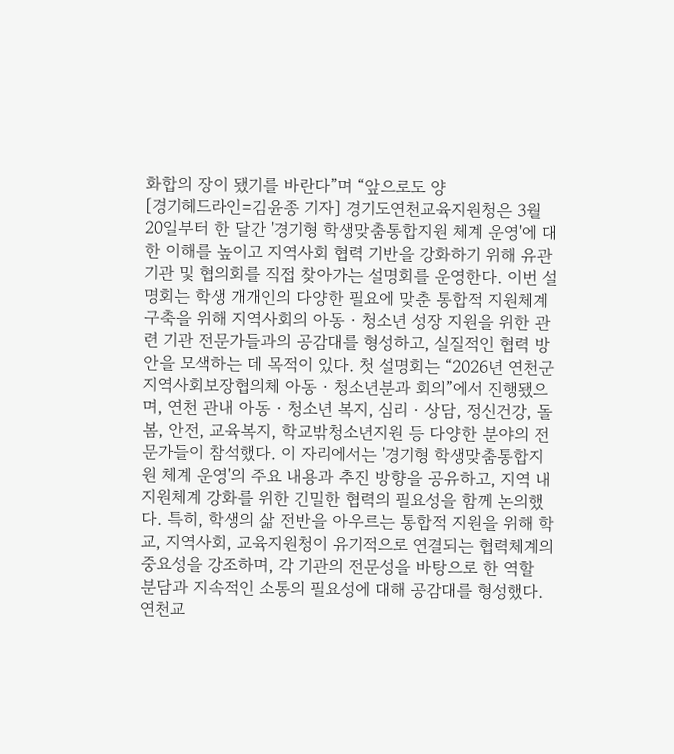화합의 장이 됐기를 바란다”며 “앞으로도 양
[경기헤드라인=김윤종 기자] 경기도연천교육지원청은 3월 20일부터 한 달간 '경기형 학생맞춤통합지원 체계 운영'에 대한 이해를 높이고 지역사회 협력 기반을 강화하기 위해 유관기관 및 협의회를 직접 찾아가는 설명회를 운영한다. 이번 설명회는 학생 개개인의 다양한 필요에 맞춘 통합적 지원체계 구축을 위해 지역사회의 아동‧청소년 성장 지원을 위한 관련 기관 전문가들과의 공감대를 형성하고, 실질적인 협력 방안을 모색하는 데 목적이 있다. 첫 설명회는 “2026년 연천군지역사회보장협의체 아동‧청소년분과 회의”에서 진행됐으며, 연천 관내 아동‧청소년 복지, 심리‧상담, 정신건강, 돌봄, 안전, 교육복지, 학교밖청소년지원 등 다양한 분야의 전문가들이 참석했다. 이 자리에서는 '경기형 학생맞춤통합지원 체계 운영'의 주요 내용과 추진 방향을 공유하고, 지역 내 지원체계 강화를 위한 긴밀한 협력의 필요성을 함께 논의했다. 특히, 학생의 삶 전반을 아우르는 통합적 지원을 위해 학교, 지역사회, 교육지원청이 유기적으로 연결되는 협력체계의 중요성을 강조하며, 각 기관의 전문성을 바탕으로 한 역할 분담과 지속적인 소통의 필요성에 대해 공감대를 형성했다. 연천교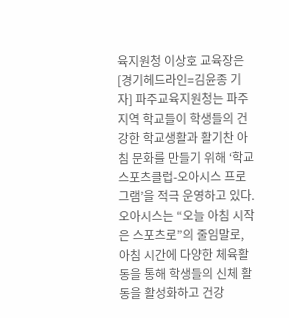육지원청 이상호 교육장은
[경기헤드라인=김윤종 기자] 파주교육지원청는 파주 지역 학교들이 학생들의 건강한 학교생활과 활기찬 아침 문화를 만들기 위해 ‘학교스포츠클럽-오아시스 프로그램’을 적극 운영하고 있다. 오아시스는 “오늘 아침 시작은 스포츠로”의 줄임말로, 아침 시간에 다양한 체육활동을 통해 학생들의 신체 활동을 활성화하고 건강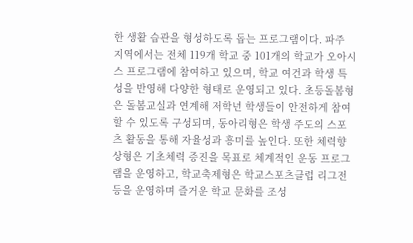한 생활 습관을 형성하도록 돕는 프로그램이다. 파주 지역에서는 전체 119개 학교 중 101개의 학교가 오아시스 프로그램에 참여하고 있으며, 학교 여건과 학생 특성을 반영해 다양한 형태로 운영되고 있다. 초등돌봄형은 돌봄교실과 연계해 저학년 학생들이 안전하게 참여할 수 있도록 구성되며, 동아리형은 학생 주도의 스포츠 활동을 통해 자율성과 흥미를 높인다. 또한 체력향상형은 기초체력 증진을 목표로 체계적인 운동 프로그램을 운영하고, 학교축제형은 학교스포츠클럽 리그전등을 운영하며 즐거운 학교 문화를 조성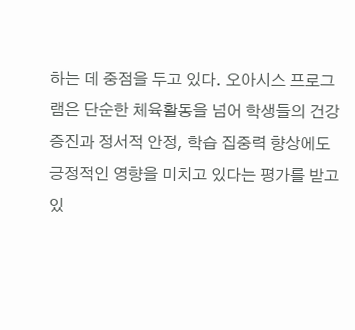하는 데 중점을 두고 있다. 오아시스 프로그램은 단순한 체육활동을 넘어 학생들의 건강 증진과 정서적 안정, 학습 집중력 향상에도 긍정적인 영향을 미치고 있다는 평가를 받고 있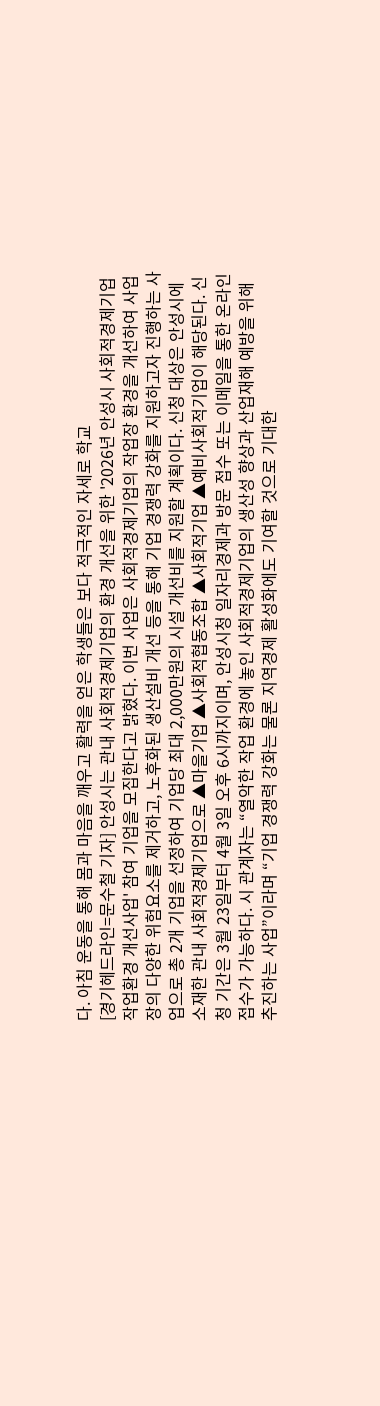다. 아침 운동을 통해 몸과 마음을 깨우고 활력을 얻은 학생들은 보다 적극적인 자세로 학교
[경기헤드라인=문수철 기자] 안성시는 관내 사회적경제기업의 환경 개선을 위한 '2026년 안성시 사회적경제기업 작업환경 개선사업' 참여 기업을 모집한다고 밝혔다. 이번 사업은 사회적경제기업의 작업장 환경을 개선하여 사업장의 다양한 위험요소를 제거하고, 노후화된 생산설비 개선 등을 통해 기업 경쟁력 강화를 지원하고자 진행하는 사업으로 총 2개 기업을 선정하여 기업당 최대 2,000만원의 시설 개선비를 지원할 계획이다. 신청 대상은 안성시에 소재한 관내 사회적경제기업으로 ▲마을기업 ▲사회적협동조합 ▲사회적기업 ▲예비사회적기업이 해당된다. 신청 기간은 3월 23일부터 4월 3일 오후 6시까지이며, 안성시청 일자리경제과 방문 접수 또는 이메일을 통한 온라인 접수가 가능하다. 시 관계자는 “열악한 작업 환경에 놓인 사회적경제기업의 생산성 향상과 산업재해 예방을 위해 추진하는 사업”이라며 “기업 경쟁력 강화는 물론 지역경제 활성화에도 기여할 것으로 기대한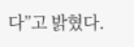다”고 밝혔다.